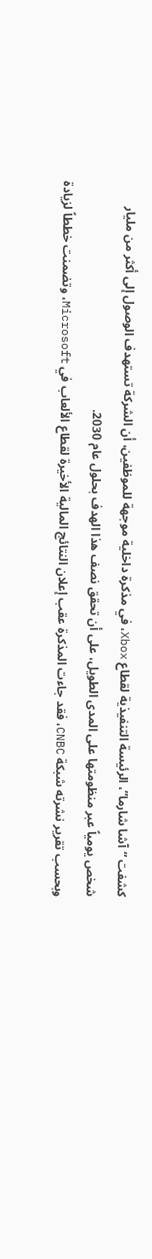كشفت “آشا شارما”، الرئيسة التنفيذية لقطاع Xbox، في مذكرة داخلية موجهة للموظفين، أن الشركة تستهدف الوصول إلى أكثر من مليار شخص يومياً عبر منظومتها على المدى الطويل، على أن تحقق نصف هذا الهدف بحلول عام 2030.
وبحسب تقرير نشرته شبكة CNBC، فقد جاءت المذكرة عقب إعلان النتائج المالية الأخيرة لقطاع الألعاب في Microsoft، وتضمنت خططاً لزيادة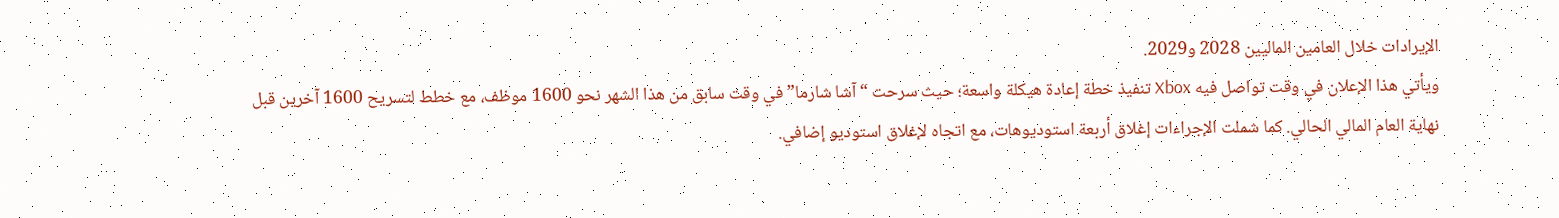الإيرادات خلال العامين الماليين 2028 و2029.
ويأتي هذا الإعلان في وقت تواصل فيه Xbox تنفيذ خطة إعادة هيكلة واسعة؛ حيث سرحت “آشا شارما” في وقت سابق من هذا الشهر نحو 1600 موظف، مع خطط لتسريح 1600 آخرين قبل نهاية العام المالي الحالي. كما شملت الإجراءات إغلاق أربعة استوديوهات، مع اتجاه لإغلاق استوديو إضافي.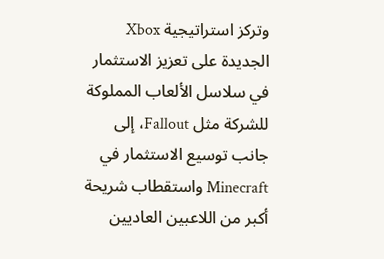وتركز استراتيجية Xbox الجديدة على تعزيز الاستثمار في سلاسل الألعاب المملوكة للشركة مثل Fallout، إلى جانب توسيع الاستثمار في Minecraft واستقطاب شريحة أكبر من اللاعبين العاديين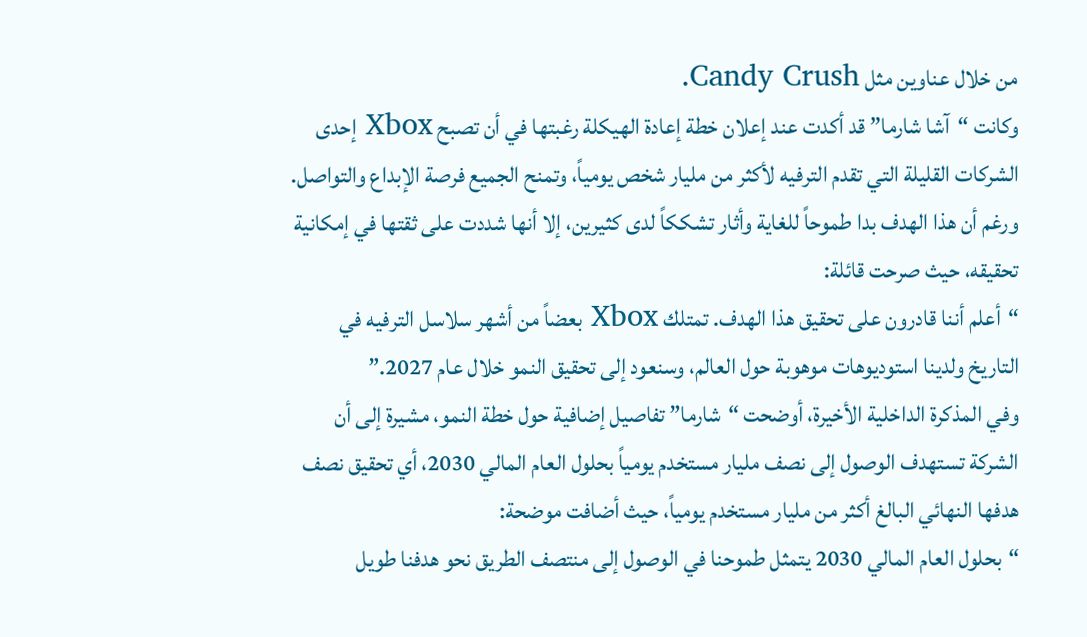من خلال عناوين مثل Candy Crush.
وكانت “آشا شارما” قد أكدت عند إعلان خطة إعادة الهيكلة رغبتها في أن تصبح Xbox إحدى الشركات القليلة التي تقدم الترفيه لأكثر من مليار شخص يومياً، وتمنح الجميع فرصة الإبداع والتواصل. ورغم أن هذا الهدف بدا طموحاً للغاية وأثار تشككاً لدى كثيرين، إلا أنها شددت على ثقتها في إمكانية تحقيقه، حيث صرحت قائلة:
“أعلم أننا قادرون على تحقيق هذا الهدف. تمتلك Xbox بعضاً من أشهر سلاسل الترفيه في التاريخ ولدينا استوديوهات موهوبة حول العالم، وسنعود إلى تحقيق النمو خلال عام 2027.”
وفي المذكرة الداخلية الأخيرة، أوضحت “شارما” تفاصيل إضافية حول خطة النمو، مشيرة إلى أن الشركة تستهدف الوصول إلى نصف مليار مستخدم يومياً بحلول العام المالي 2030، أي تحقيق نصف هدفها النهائي البالغ أكثر من مليار مستخدم يومياً، حيث أضافت موضحة:
“بحلول العام المالي 2030 يتمثل طموحنا في الوصول إلى منتصف الطريق نحو هدفنا طويل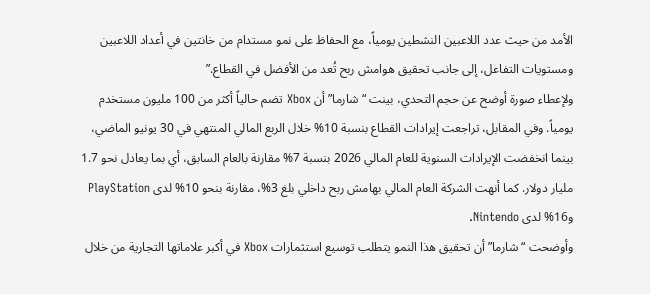الأمد من حيث عدد اللاعبين النشطين يومياً، مع الحفاظ على نمو مستدام من خانتين في أعداد اللاعبين ومستويات التفاعل، إلى جانب تحقيق هوامش ربح تُعد من الأفضل في القطاع.”
ولإعطاء صورة أوضح عن حجم التحدي، بينت “شارما” أن Xbox تضم حالياً أكثر من 100 مليون مستخدم يومياً. وفي المقابل، تراجعت إيرادات القطاع بنسبة 10% خلال الربع المالي المنتهي في 30 يونيو الماضي، بينما انخفضت الإيرادات السنوية للعام المالي 2026 بنسبة 7% مقارنة بالعام السابق، أي بما يعادل نحو 1.7 مليار دولار. كما أنهت الشركة العام المالي بهامش ربح داخلي بلغ 3%، مقارنة بنحو 10% لدى PlayStation و16% لدى Nintendo.
وأوضحت “شارما” أن تحقيق هذا النمو يتطلب توسيع استثمارات Xbox في أكبر علاماتها التجارية من خلال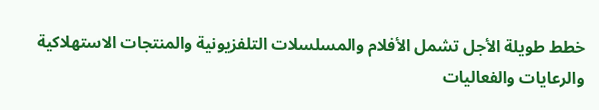خطط طويلة الأجل تشمل الأفلام والمسلسلات التلفزيونية والمنتجات الاستهلاكية والرعايات والفعاليات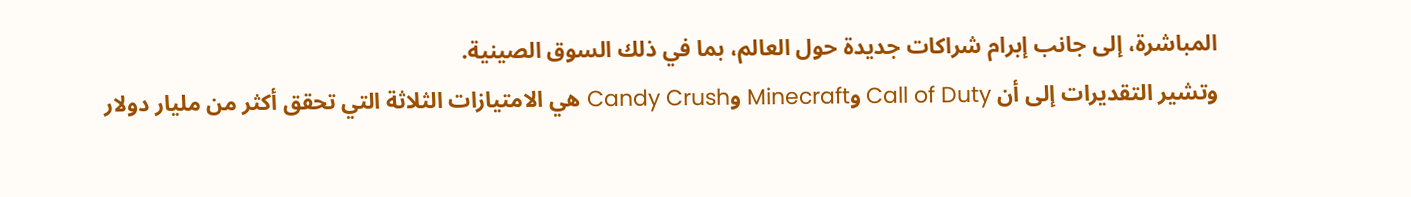المباشرة، إلى جانب إبرام شراكات جديدة حول العالم، بما في ذلك السوق الصينية.
وتشير التقديرات إلى أن Call of Duty وMinecraft وCandy Crush هي الامتيازات الثلاثة التي تحقق أكثر من مليار دولار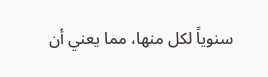سنوياً لكل منها، مما يعني أن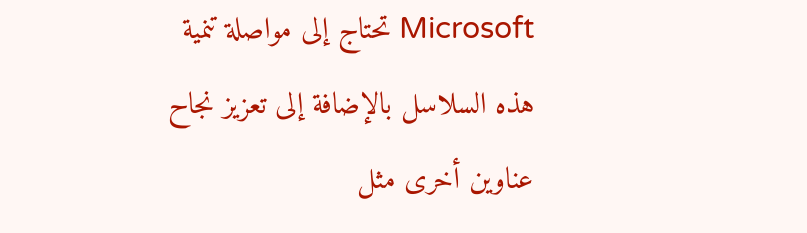Microsoft تحتاج إلى مواصلة تنمية هذه السلاسل بالإضافة إلى تعزيز نجاح عناوين أخرى مثل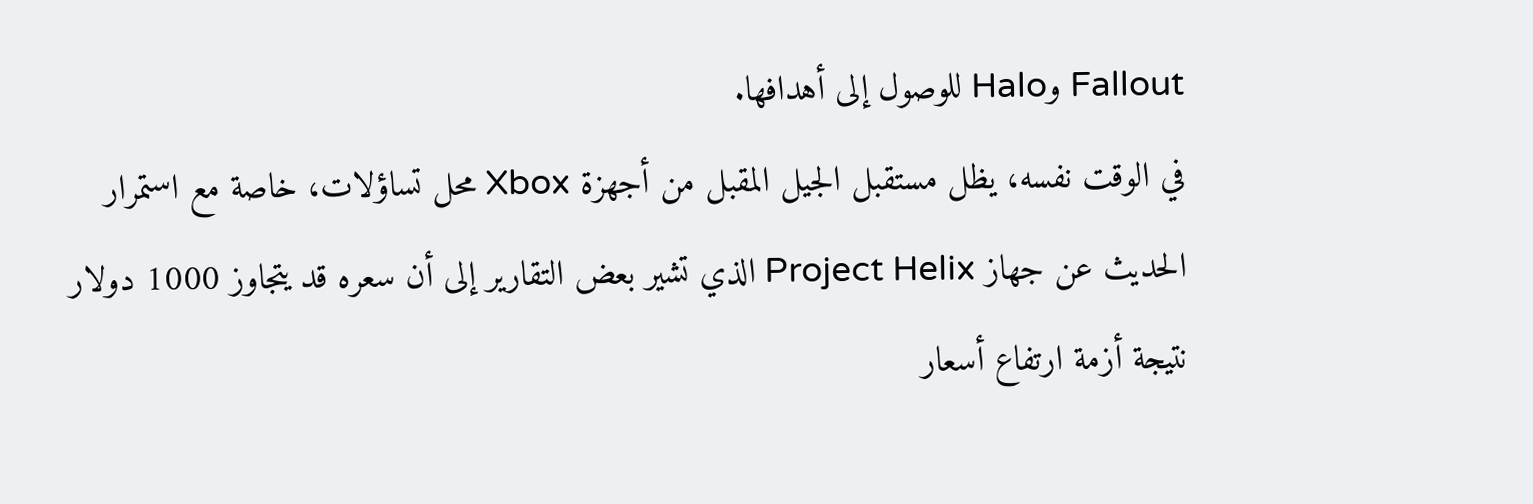Fallout وHalo للوصول إلى أهدافها.
في الوقت نفسه، يظل مستقبل الجيل المقبل من أجهزة Xbox محل تساؤلات، خاصة مع استمرار الحديث عن جهاز Project Helix الذي تشير بعض التقارير إلى أن سعره قد يتجاوز 1000 دولار نتيجة أزمة ارتفاع أسعار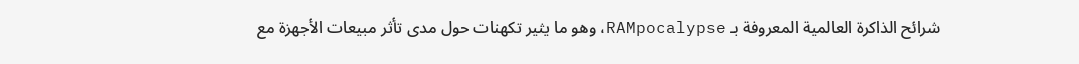شرائح الذاكرة العالمية المعروفة بـ RAMpocalypse، وهو ما يثير تكهنات حول مدى تأثر مبيعات الأجهزة مع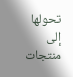تحولها إلى منتجات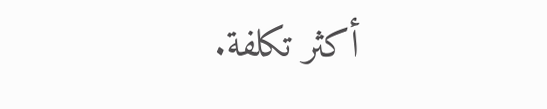أكثر تكلفة.